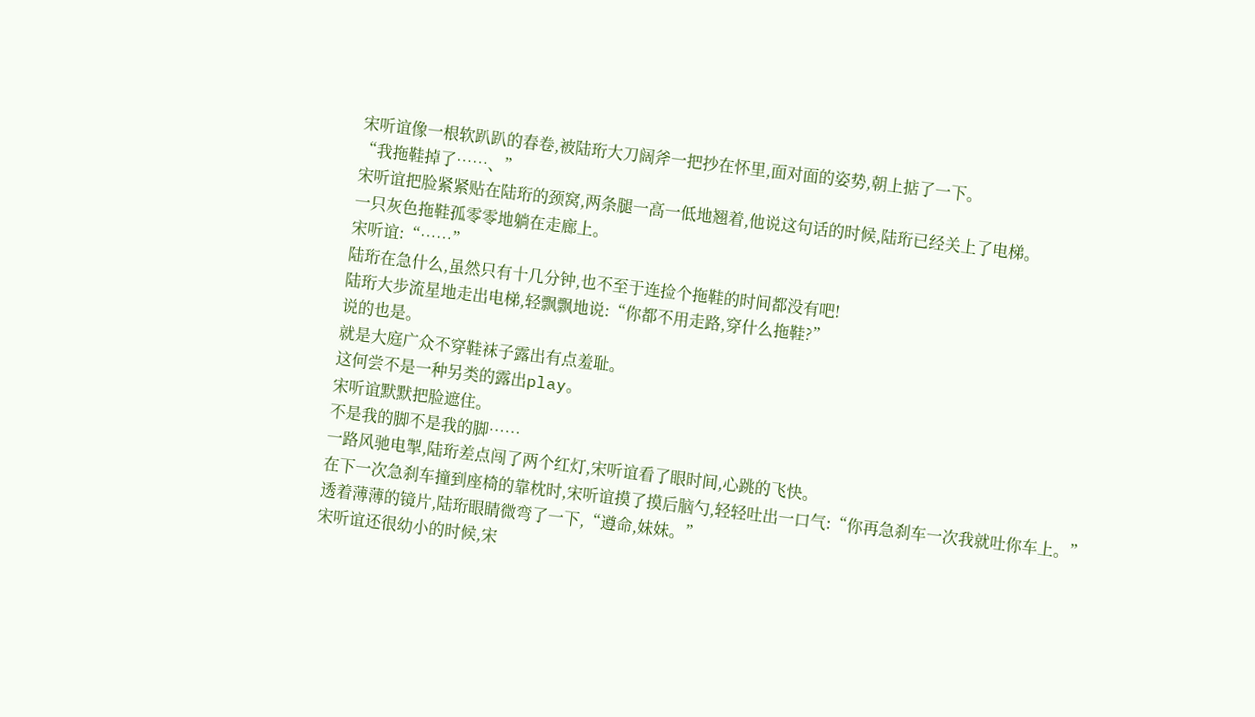宋听谊像一根软趴趴的春卷,被陆珩大刀阔斧一把抄在怀里,面对面的姿势,朝上掂了一下。
“我拖鞋掉了……、”
宋听谊把脸紧紧贴在陆珩的颈窝,两条腿一高一低地翘着,他说这句话的时候,陆珩已经关上了电梯。
一只灰色拖鞋孤零零地躺在走廊上。
宋听谊:“……”
陆珩在急什么,虽然只有十几分钟,也不至于连捡个拖鞋的时间都没有吧!
陆珩大步流星地走出电梯,轻飘飘地说:“你都不用走路,穿什么拖鞋?”
说的也是。
就是大庭广众不穿鞋袜子露出有点羞耻。
这何尝不是一种另类的露出play。
宋听谊默默把脸遮住。
不是我的脚不是我的脚……
一路风驰电掣,陆珩差点闯了两个红灯,宋听谊看了眼时间,心跳的飞快。
在下一次急刹车撞到座椅的靠枕时,宋听谊摸了摸后脑勺,轻轻吐出一口气:“你再急刹车一次我就吐你车上。”
透着薄薄的镜片,陆珩眼睛微弯了一下,“遵命,妹妹。”
宋听谊还很幼小的时候,宋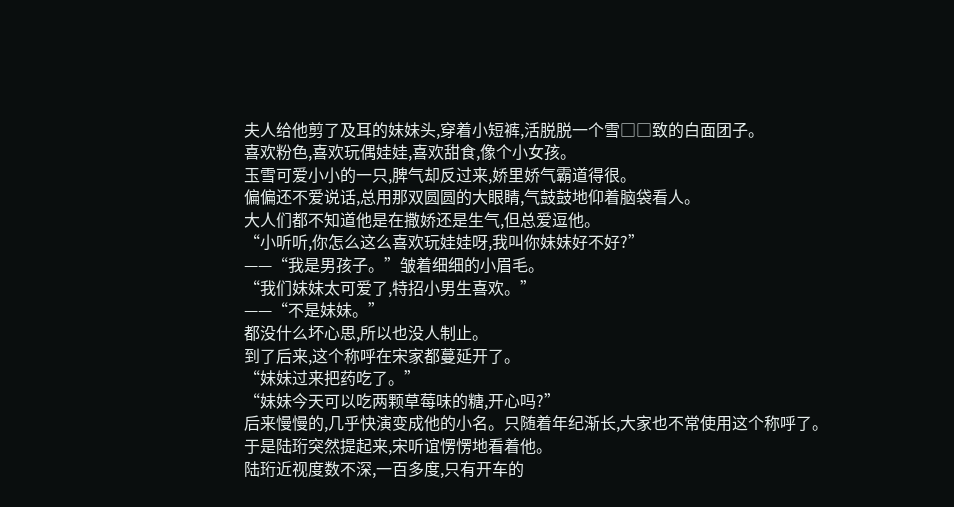夫人给他剪了及耳的妹妹头,穿着小短裤,活脱脱一个雪□□致的白面团子。
喜欢粉色,喜欢玩偶娃娃,喜欢甜食,像个小女孩。
玉雪可爱小小的一只,脾气却反过来,娇里娇气霸道得很。
偏偏还不爱说话,总用那双圆圆的大眼睛,气鼓鼓地仰着脑袋看人。
大人们都不知道他是在撒娇还是生气,但总爱逗他。
“小听听,你怎么这么喜欢玩娃娃呀,我叫你妹妹好不好?”
——“我是男孩子。”皱着细细的小眉毛。
“我们妹妹太可爱了,特招小男生喜欢。”
——“不是妹妹。”
都没什么坏心思,所以也没人制止。
到了后来,这个称呼在宋家都蔓延开了。
“妹妹过来把药吃了。”
“妹妹今天可以吃两颗草莓味的糖,开心吗?”
后来慢慢的,几乎快演变成他的小名。只随着年纪渐长,大家也不常使用这个称呼了。
于是陆珩突然提起来,宋听谊愣愣地看着他。
陆珩近视度数不深,一百多度,只有开车的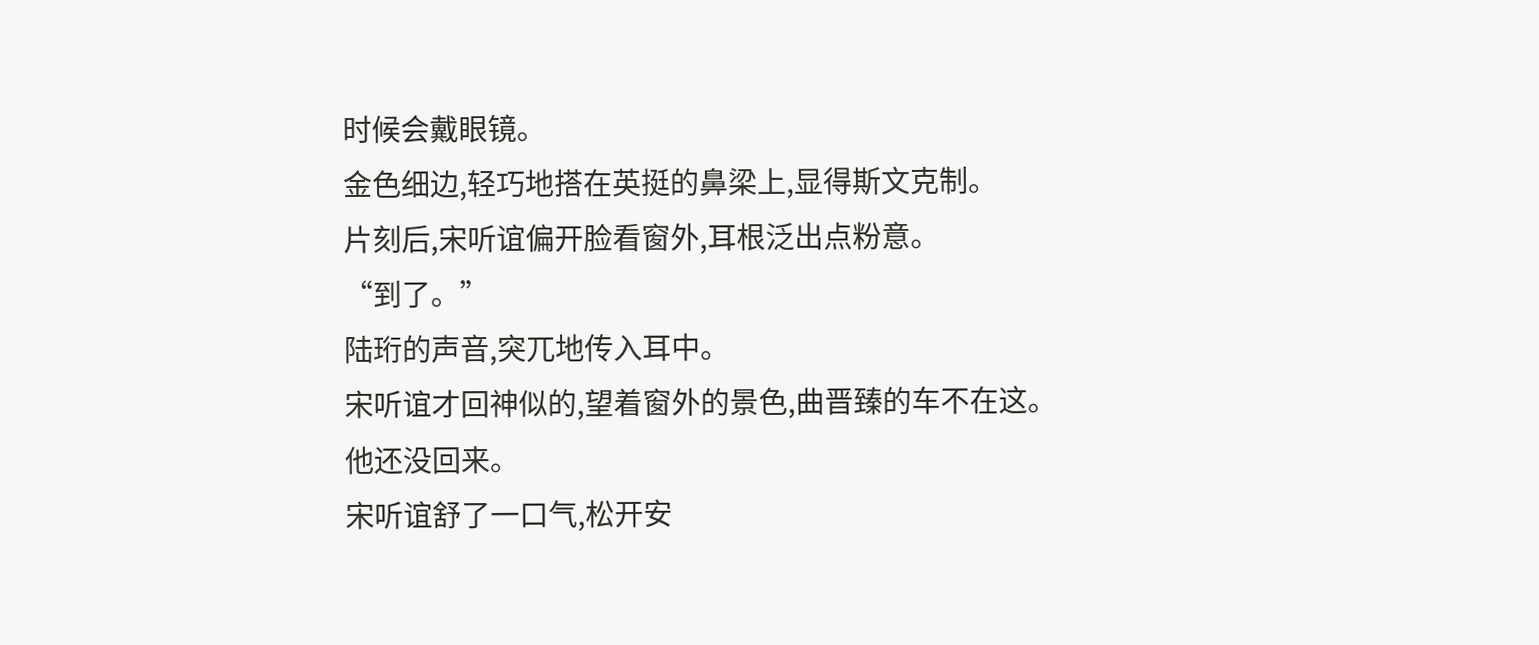时候会戴眼镜。
金色细边,轻巧地搭在英挺的鼻梁上,显得斯文克制。
片刻后,宋听谊偏开脸看窗外,耳根泛出点粉意。
“到了。”
陆珩的声音,突兀地传入耳中。
宋听谊才回神似的,望着窗外的景色,曲晋臻的车不在这。
他还没回来。
宋听谊舒了一口气,松开安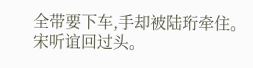全带要下车,手却被陆珩牵住。
宋听谊回过头。